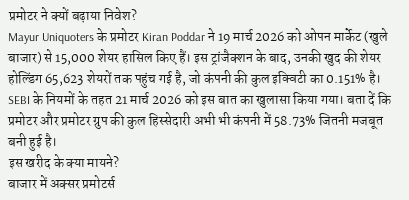प्रमोटर ने क्यों बढ़ाया निवेश?
Mayur Uniquoters के प्रमोटर Kiran Poddar ने 19 मार्च 2026 को ओपन मार्केट (खुले बाजार) से 15,000 शेयर हासिल किए हैं। इस ट्रांजैक्शन के बाद, उनकी खुद की शेयर होल्डिंग 65,623 शेयरों तक पहुंच गई है, जो कंपनी की कुल इक्विटी का 0.151% है। SEBI के नियमों के तहत 21 मार्च 2026 को इस बात का खुलासा किया गया। बता दें कि प्रमोटर और प्रमोटर ग्रुप की कुल हिस्सेदारी अभी भी कंपनी में 58.73% जितनी मजबूत बनी हुई है।
इस खरीद के क्या मायने?
बाजार में अक्सर प्रमोटर्स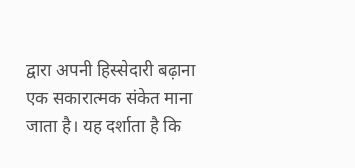द्वारा अपनी हिस्सेदारी बढ़ाना एक सकारात्मक संकेत माना जाता है। यह दर्शाता है कि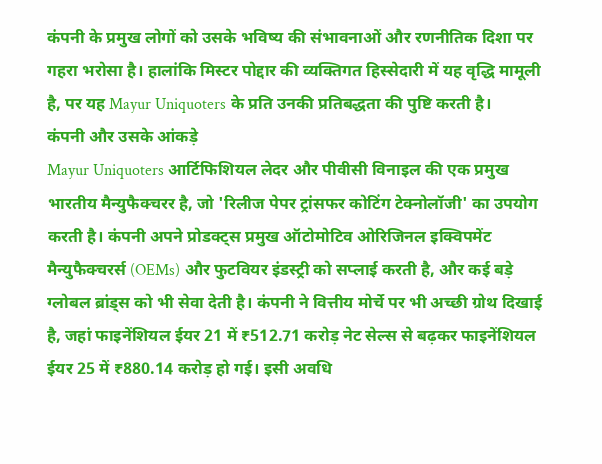कंपनी के प्रमुख लोगों को उसके भविष्य की संभावनाओं और रणनीतिक दिशा पर गहरा भरोसा है। हालांकि मिस्टर पोद्दार की व्यक्तिगत हिस्सेदारी में यह वृद्धि मामूली है, पर यह Mayur Uniquoters के प्रति उनकी प्रतिबद्धता की पुष्टि करती है।
कंपनी और उसके आंकड़े
Mayur Uniquoters आर्टिफिशियल लेदर और पीवीसी विनाइल की एक प्रमुख भारतीय मैन्युफैक्चरर है, जो 'रिलीज पेपर ट्रांसफर कोटिंग टेक्नोलॉजी' का उपयोग करती है। कंपनी अपने प्रोडक्ट्स प्रमुख ऑटोमोटिव ओरिजिनल इक्विपमेंट मैन्युफैक्चरर्स (OEMs) और फुटवियर इंडस्ट्री को सप्लाई करती है, और कई बड़े ग्लोबल ब्रांड्स को भी सेवा देती है। कंपनी ने वित्तीय मोर्चे पर भी अच्छी ग्रोथ दिखाई है, जहां फाइनेंशियल ईयर 21 में ₹512.71 करोड़ नेट सेल्स से बढ़कर फाइनेंशियल ईयर 25 में ₹880.14 करोड़ हो गई। इसी अवधि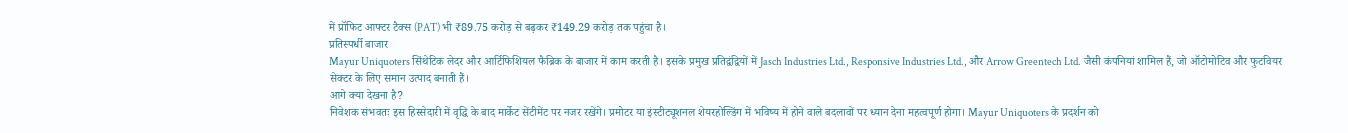में प्रॉफिट आफ्टर टैक्स (PAT) भी ₹89.75 करोड़ से बढ़कर ₹149.29 करोड़ तक पहुंचा है।
प्रतिस्पर्धी बाजार
Mayur Uniquoters सिंथेटिक लेदर और आर्टिफिशियल फैब्रिक के बाजार में काम करती है। इसके प्रमुख प्रतिद्वंद्वियों में Jasch Industries Ltd., Responsive Industries Ltd., और Arrow Greentech Ltd. जैसी कंपनियां शामिल हैं, जो ऑटोमोटिव और फुटवियर सेक्टर के लिए समान उत्पाद बनाती हैं।
आगे क्या देखना है?
निवेशक संभवतः इस हिस्सेदारी में वृद्धि के बाद मार्केट सेंटीमेंट पर नजर रखेंगे। प्रमोटर या इंस्टीट्यूशनल शेयरहोल्डिंग में भविष्य में होने वाले बदलावों पर ध्यान देना महत्वपूर्ण होगा। Mayur Uniquoters के प्रदर्शन को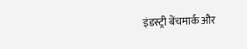इंडस्ट्री बेंचमार्क और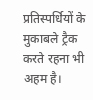प्रतिस्पर्धियों के मुकाबले ट्रैक करते रहना भी अहम है।